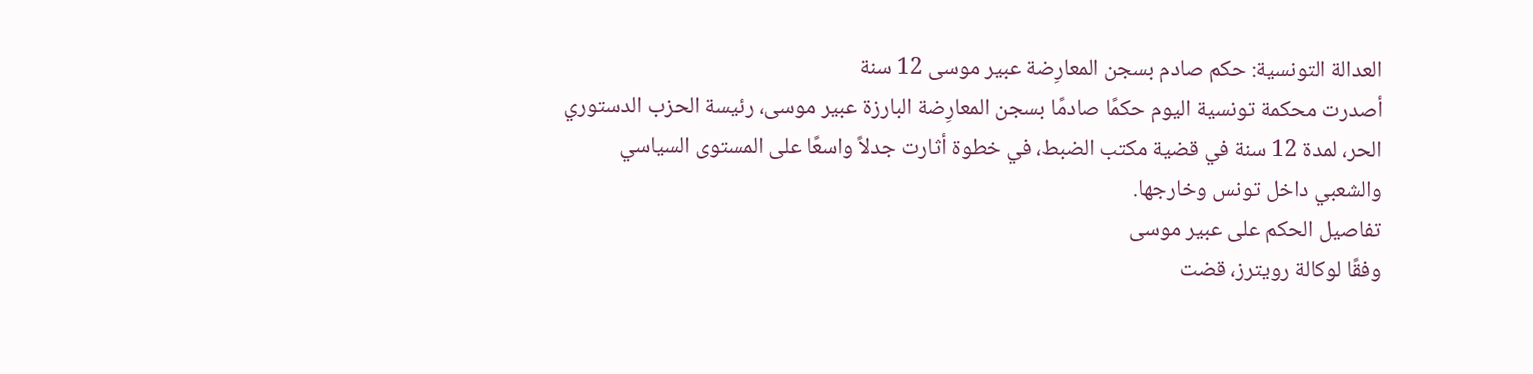العدالة التونسية: حكم صادم بسجن المعارِضة عبير موسى 12 سنة
أصدرت محكمة تونسية اليوم حكمًا صادمًا بسجن المعارِضة البارزة عبير موسى، رئيسة الحزب الدستوري الحر، لمدة 12 سنة في قضية مكتب الضبط، في خطوة أثارت جدلاً واسعًا على المستوى السياسي والشعبي داخل تونس وخارجها.
تفاصيل الحكم على عبير موسى
وفقًا لوكالة رويترز، قضت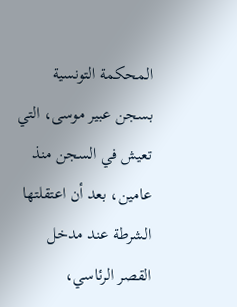المحكمة التونسية بسجن عبير موسى، التي تعيش في السجن منذ عامين، بعد أن اعتقلتها الشرطة عند مدخل القصر الرئاسي،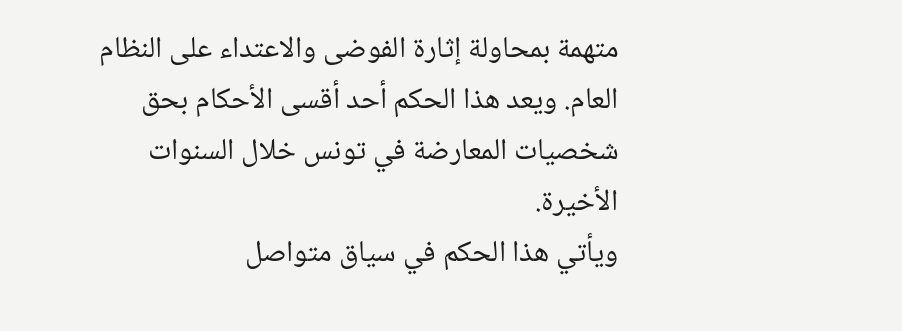متهمة بمحاولة إثارة الفوضى والاعتداء على النظام العام. ويعد هذا الحكم أحد أقسى الأحكام بحق شخصيات المعارضة في تونس خلال السنوات الأخيرة.
ويأتي هذا الحكم في سياق متواصل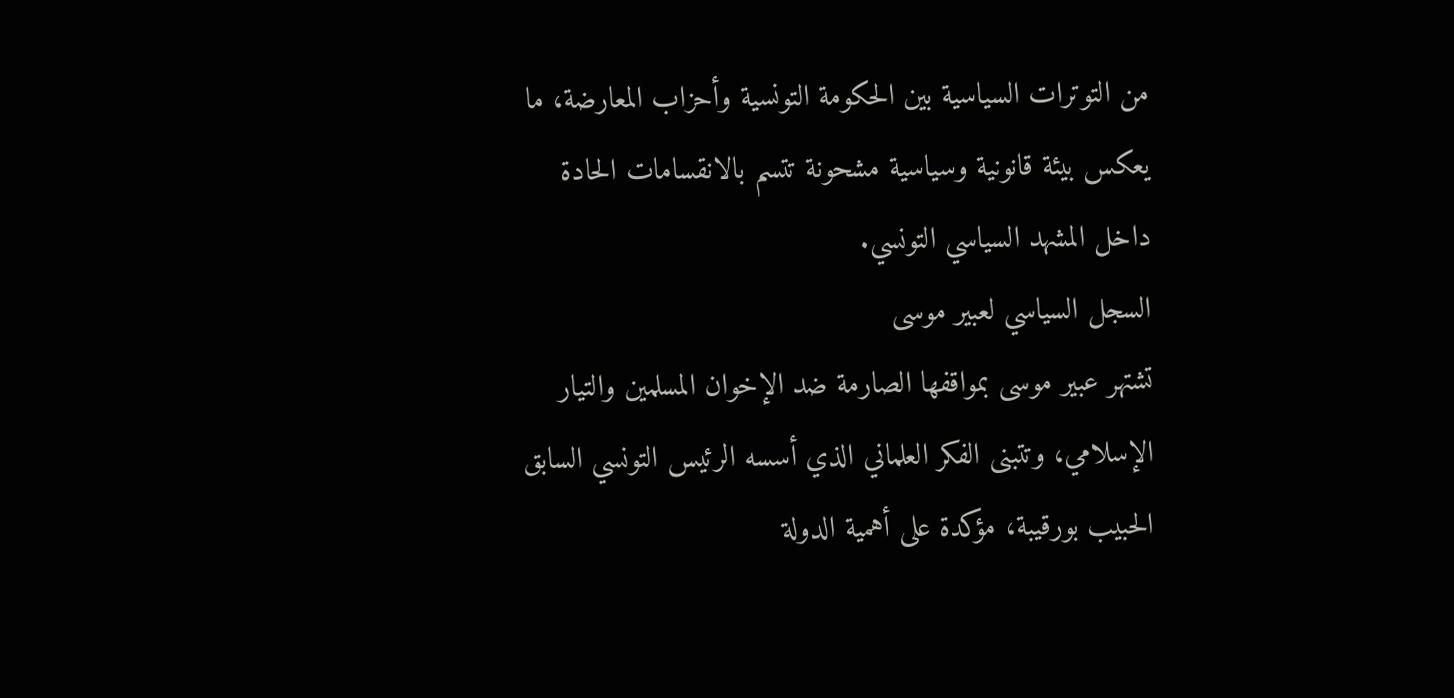من التوترات السياسية بين الحكومة التونسية وأحزاب المعارضة، ما يعكس بيئة قانونية وسياسية مشحونة تتسم بالانقسامات الحادة داخل المشهد السياسي التونسي.
السجل السياسي لعبير موسى
تشتهر عبير موسى بمواقفها الصارمة ضد الإخوان المسلمين والتيار الإسلامي، وتتبنى الفكر العلماني الذي أسسه الرئيس التونسي السابق الحبيب بورقيبة، مؤكدة على أهمية الدولة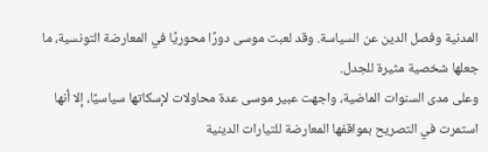المدنية وفصل الدين عن السياسة. وقد لعبت موسى دورًا محوريًا في المعارضة التونسية، ما جعلها شخصية مثيرة للجدل.
وعلى مدى السنوات الماضية، واجهت عبير موسى عدة محاولات لإسكاتها سياسيًا، إلا أنها استمرت في التصريح بمواقفها المعارضة للتيارات الدينية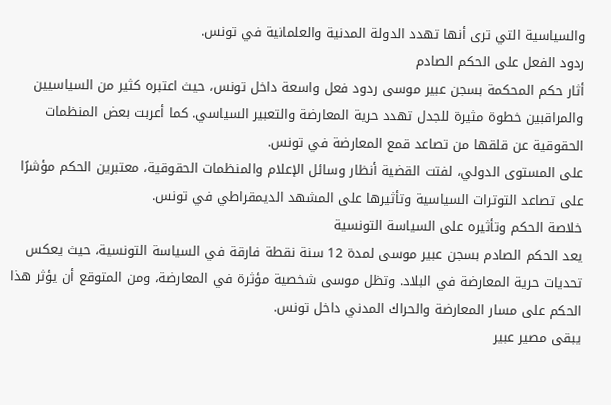والسياسية التي ترى أنها تهدد الدولة المدنية والعلمانية في تونس.
ردود الفعل على الحكم الصادم
أثار حكم المحكمة بسجن عبير موسى ردود فعل واسعة داخل تونس، حيث اعتبره كثير من السياسيين والمراقبين خطوة مثيرة للجدل تهدد حرية المعارضة والتعبير السياسي. كما أعربت بعض المنظمات الحقوقية عن قلقها من تصاعد قمع المعارضة في تونس.
على المستوى الدولي، لفتت القضية أنظار وسائل الإعلام والمنظمات الحقوقية، معتبرين الحكم مؤشرًا على تصاعد التوترات السياسية وتأثيرها على المشهد الديمقراطي في تونس.
خلاصة الحكم وتأثيره على السياسة التونسية
يعد الحكم الصادم بسجن عبير موسى لمدة 12 سنة نقطة فارقة في السياسة التونسية، حيث يعكس تحديات حرية المعارضة في البلاد. وتظل موسى شخصية مؤثرة في المعارضة، ومن المتوقع أن يؤثر هذا الحكم على مسار المعارضة والحراك المدني داخل تونس.
يبقى مصير عبير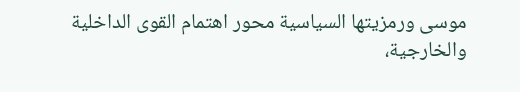موسى ورمزيتها السياسية محور اهتمام القوى الداخلية والخارجية،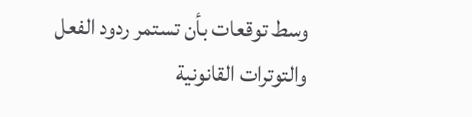وسط توقعات بأن تستمر ردود الفعل والتوترات القانونية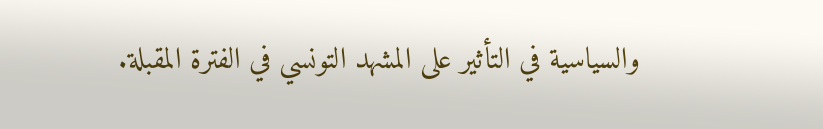والسياسية في التأثير على المشهد التونسي في الفترة المقبلة.